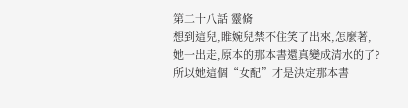第二十八話 靈脩
想到這兒,睢婉兒禁不住笑了出來,怎麼著,她一出走,原本的那本書還真變成清水的了?
所以她這個“女配”才是決定那本書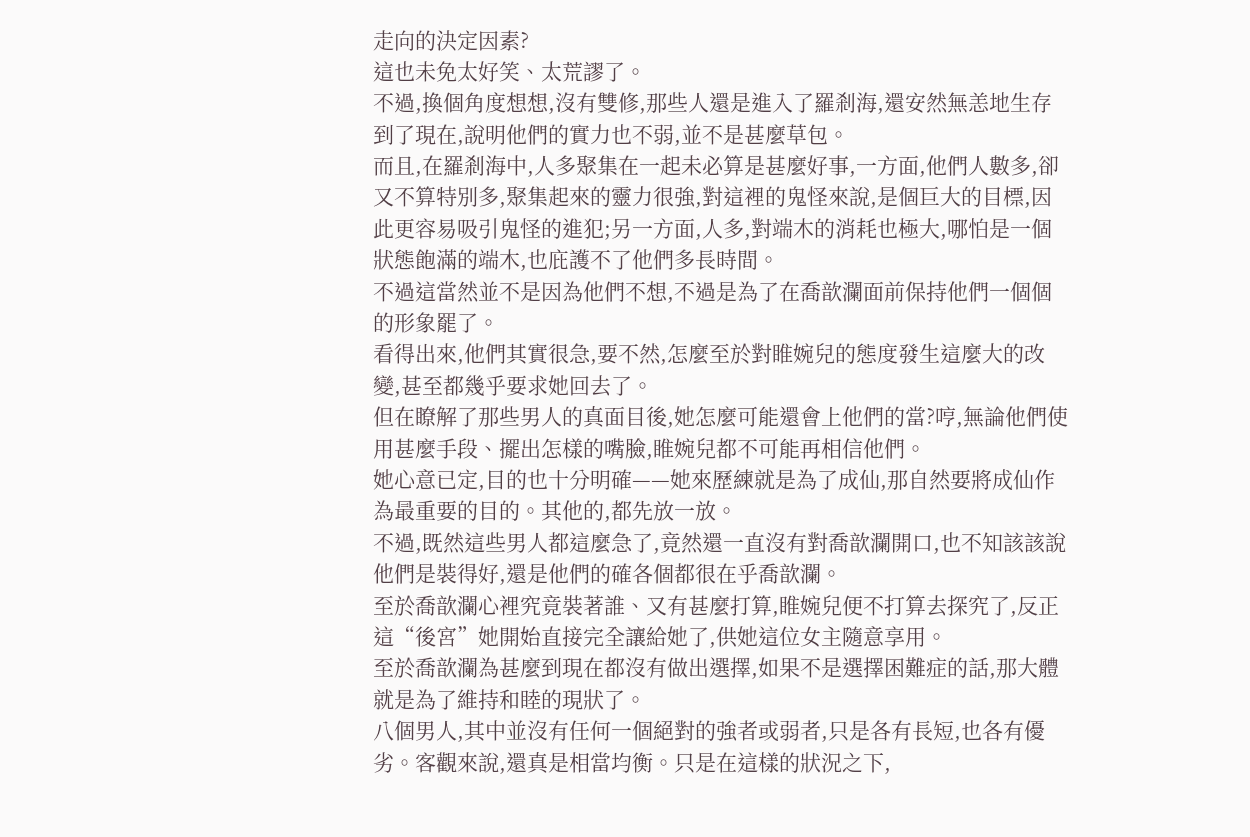走向的決定因素?
這也未免太好笑、太荒謬了。
不過,換個角度想想,沒有雙修,那些人還是進入了羅剎海,還安然無恙地生存到了現在,說明他們的實力也不弱,並不是甚麼草包。
而且,在羅剎海中,人多聚集在一起未必算是甚麼好事,一方面,他們人數多,卻又不算特別多,聚集起來的靈力很強,對這裡的鬼怪來說,是個巨大的目標,因此更容易吸引鬼怪的進犯;另一方面,人多,對端木的消耗也極大,哪怕是一個狀態飽滿的端木,也庇護不了他們多長時間。
不過這當然並不是因為他們不想,不過是為了在喬歆瀾面前保持他們一個個的形象罷了。
看得出來,他們其實很急,要不然,怎麼至於對睢婉兒的態度發生這麼大的改變,甚至都幾乎要求她回去了。
但在瞭解了那些男人的真面目後,她怎麼可能還會上他們的當?哼,無論他們使用甚麼手段、擺出怎樣的嘴臉,睢婉兒都不可能再相信他們。
她心意已定,目的也十分明確——她來歷練就是為了成仙,那自然要將成仙作為最重要的目的。其他的,都先放一放。
不過,既然這些男人都這麼急了,竟然還一直沒有對喬歆瀾開口,也不知該該說他們是裝得好,還是他們的確各個都很在乎喬歆瀾。
至於喬歆瀾心裡究竟裝著誰、又有甚麼打算,睢婉兒便不打算去探究了,反正這“後宮”她開始直接完全讓給她了,供她這位女主隨意享用。
至於喬歆瀾為甚麼到現在都沒有做出選擇,如果不是選擇困難症的話,那大體就是為了維持和睦的現狀了。
八個男人,其中並沒有任何一個絕對的強者或弱者,只是各有長短,也各有優劣。客觀來說,還真是相當均衡。只是在這樣的狀況之下,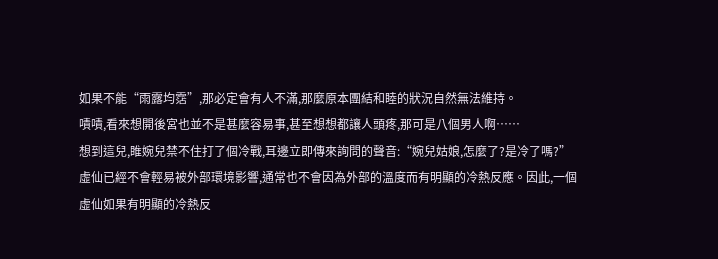如果不能“雨露均霑”,那必定會有人不滿,那麼原本團結和睦的狀況自然無法維持。
嘖嘖,看來想開後宮也並不是甚麼容易事,甚至想想都讓人頭疼,那可是八個男人啊……
想到這兒,睢婉兒禁不住打了個冷戰,耳邊立即傳來詢問的聲音:“婉兒姑娘,怎麼了?是冷了嗎?”
虛仙已經不會輕易被外部環境影響,通常也不會因為外部的溫度而有明顯的冷熱反應。因此,一個虛仙如果有明顯的冷熱反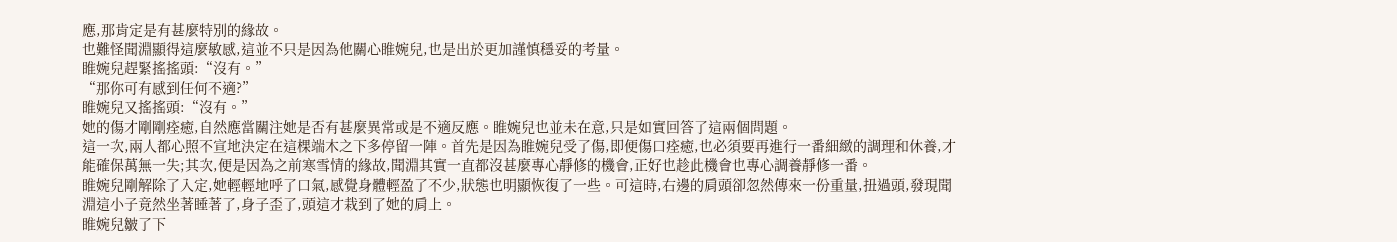應,那肯定是有甚麼特別的緣故。
也難怪聞淵顯得這麼敏感,這並不只是因為他關心睢婉兒,也是出於更加謹慎穩妥的考量。
睢婉兒趕緊搖搖頭:“沒有。”
“那你可有感到任何不適?”
睢婉兒又搖搖頭:“沒有。”
她的傷才剛剛痊癒,自然應當關注她是否有甚麼異常或是不適反應。睢婉兒也並未在意,只是如實回答了這兩個問題。
這一次,兩人都心照不宣地決定在這棵端木之下多停留一陣。首先是因為睢婉兒受了傷,即便傷口痊癒,也必須要再進行一番細緻的調理和休養,才能確保萬無一失;其次,便是因為之前寒雪情的緣故,聞淵其實一直都沒甚麼專心靜修的機會,正好也趁此機會也專心調養靜修一番。
睢婉兒剛解除了入定,她輕輕地呼了口氣,感覺身體輕盈了不少,狀態也明顯恢復了一些。可這時,右邊的肩頭卻忽然傳來一份重量,扭過頭,發現聞淵這小子竟然坐著睡著了,身子歪了,頭這才栽到了她的肩上。
睢婉兒皺了下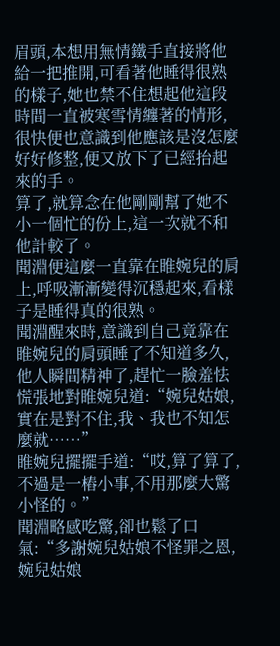眉頭,本想用無情鐵手直接將他給一把推開,可看著他睡得很熟的樣子,她也禁不住想起他這段時間一直被寒雪情纏著的情形,很快便也意識到他應該是沒怎麼好好修整,便又放下了已經抬起來的手。
算了,就算念在他剛剛幫了她不小一個忙的份上,這一次就不和他計較了。
聞淵便這麼一直靠在睢婉兒的肩上,呼吸漸漸變得沉穩起來,看樣子是睡得真的很熟。
聞淵醒來時,意識到自己竟靠在睢婉兒的肩頭睡了不知道多久,他人瞬間精神了,趕忙一臉羞怯慌張地對睢婉兒道:“婉兒姑娘,實在是對不住,我、我也不知怎麼就……”
睢婉兒擺擺手道:“哎,算了算了,不過是一樁小事,不用那麼大驚小怪的。”
聞淵略感吃驚,卻也鬆了口氣:“多謝婉兒姑娘不怪罪之恩,婉兒姑娘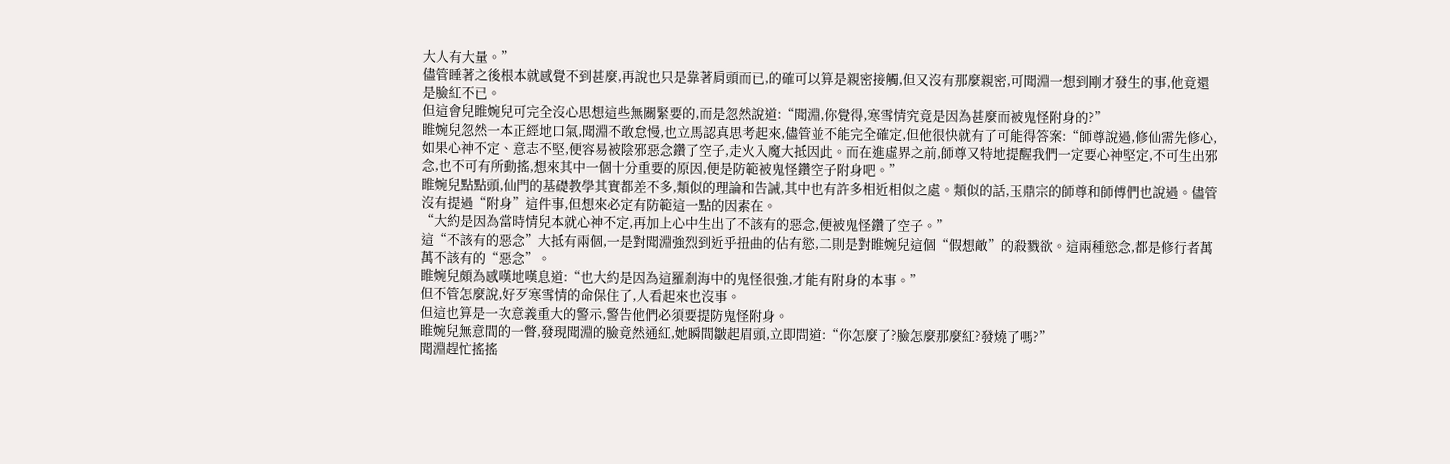大人有大量。”
儘管睡著之後根本就感覺不到甚麼,再說也只是靠著肩頭而已,的確可以算是親密接觸,但又沒有那麼親密,可聞淵一想到剛才發生的事,他竟還是臉紅不已。
但這會兒睢婉兒可完全沒心思想這些無關緊要的,而是忽然說道:“聞淵,你覺得,寒雪情究竟是因為甚麼而被鬼怪附身的?”
睢婉兒忽然一本正經地口氣,聞淵不敢怠慢,也立馬認真思考起來,儘管並不能完全確定,但他很快就有了可能得答案:“師尊說過,修仙需先修心,如果心神不定、意志不堅,便容易被陰邪惡念鑽了空子,走火入魔大抵因此。而在進虛界之前,師尊又特地提醒我們一定要心神堅定,不可生出邪念,也不可有所動搖,想來其中一個十分重要的原因,便是防範被鬼怪鑽空子附身吧。”
睢婉兒點點頭,仙門的基礎教學其實都差不多,類似的理論和告誡,其中也有許多相近相似之處。類似的話,玉鼎宗的師尊和師傅們也說過。儘管沒有提過“附身”這件事,但想來必定有防範這一點的因素在。
“大約是因為當時情兒本就心神不定,再加上心中生出了不該有的惡念,便被鬼怪鑽了空子。”
這“不該有的惡念”大抵有兩個,一是對聞淵強烈到近乎扭曲的佔有慾,二則是對睢婉兒這個“假想敵”的殺戮欲。這兩種慾念,都是修行者萬萬不該有的“惡念”。
睢婉兒頗為感嘆地嘆息道:“也大約是因為這羅剎海中的鬼怪很強,才能有附身的本事。”
但不管怎麼說,好歹寒雪情的命保住了,人看起來也沒事。
但這也算是一次意義重大的警示,警告他們必須要提防鬼怪附身。
睢婉兒無意間的一瞥,發現聞淵的臉竟然通紅,她瞬間皺起眉頭,立即問道:“你怎麼了?臉怎麼那麼紅?發燒了嗎?”
聞淵趕忙搖搖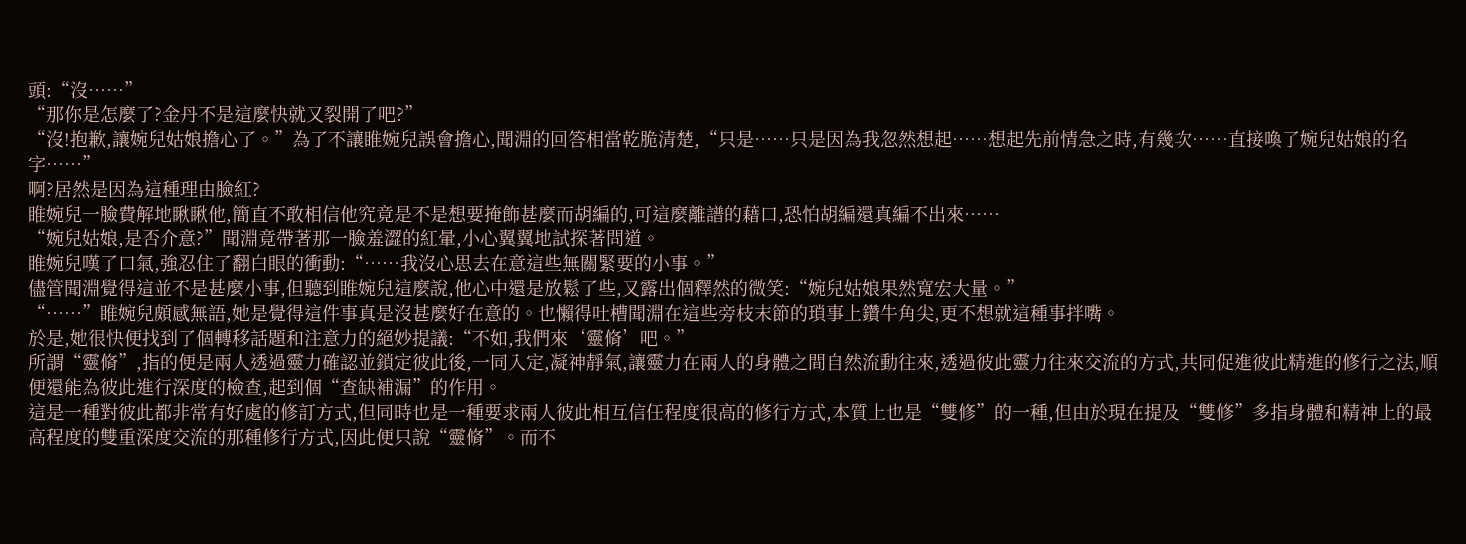頭:“沒……”
“那你是怎麼了?金丹不是這麼快就又裂開了吧?”
“沒!抱歉,讓婉兒姑娘擔心了。”為了不讓睢婉兒誤會擔心,聞淵的回答相當乾脆清楚,“只是……只是因為我忽然想起……想起先前情急之時,有幾次……直接喚了婉兒姑娘的名字……”
啊?居然是因為這種理由臉紅?
睢婉兒一臉費解地瞅瞅他,簡直不敢相信他究竟是不是想要掩飾甚麼而胡編的,可這麼離譜的藉口,恐怕胡編還真編不出來……
“婉兒姑娘,是否介意?”聞淵竟帶著那一臉羞澀的紅暈,小心翼翼地試探著問道。
睢婉兒嘆了口氣,強忍住了翻白眼的衝動:“……我沒心思去在意這些無關緊要的小事。”
儘管聞淵覺得這並不是甚麼小事,但聽到睢婉兒這麼說,他心中還是放鬆了些,又露出個釋然的微笑:“婉兒姑娘果然寬宏大量。”
“……”睢婉兒頗感無語,她是覺得這件事真是沒甚麼好在意的。也懶得吐槽聞淵在這些旁枝末節的瑣事上鑽牛角尖,更不想就這種事拌嘴。
於是,她很快便找到了個轉移話題和注意力的絕妙提議:“不如,我們來‘靈脩’吧。”
所謂“靈脩”,指的便是兩人透過靈力確認並鎖定彼此後,一同入定,凝神靜氣,讓靈力在兩人的身體之間自然流動往來,透過彼此靈力往來交流的方式,共同促進彼此精進的修行之法,順便還能為彼此進行深度的檢查,起到個“查缺補漏”的作用。
這是一種對彼此都非常有好處的修訂方式,但同時也是一種要求兩人彼此相互信任程度很高的修行方式,本質上也是“雙修”的一種,但由於現在提及“雙修”多指身體和精神上的最高程度的雙重深度交流的那種修行方式,因此便只說“靈脩”。而不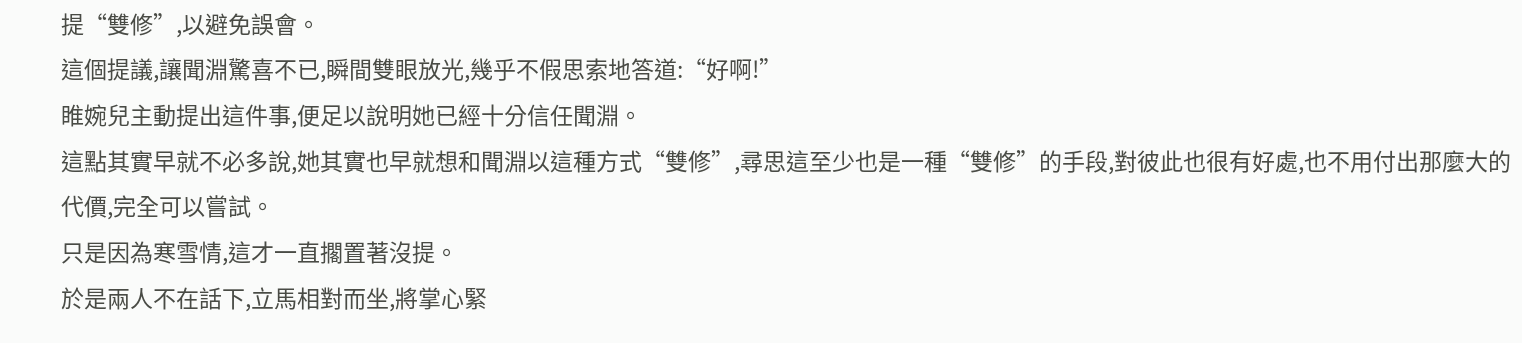提“雙修”,以避免誤會。
這個提議,讓聞淵驚喜不已,瞬間雙眼放光,幾乎不假思索地答道:“好啊!”
睢婉兒主動提出這件事,便足以說明她已經十分信任聞淵。
這點其實早就不必多說,她其實也早就想和聞淵以這種方式“雙修”,尋思這至少也是一種“雙修”的手段,對彼此也很有好處,也不用付出那麼大的代價,完全可以嘗試。
只是因為寒雪情,這才一直擱置著沒提。
於是兩人不在話下,立馬相對而坐,將掌心緊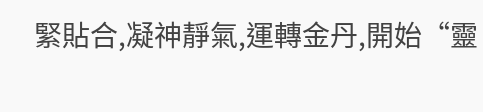緊貼合,凝神靜氣,運轉金丹,開始“靈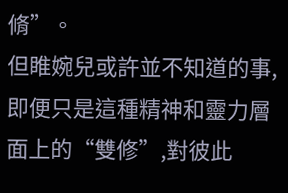脩”。
但睢婉兒或許並不知道的事,即便只是這種精神和靈力層面上的“雙修”,對彼此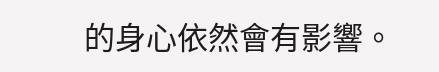的身心依然會有影響。